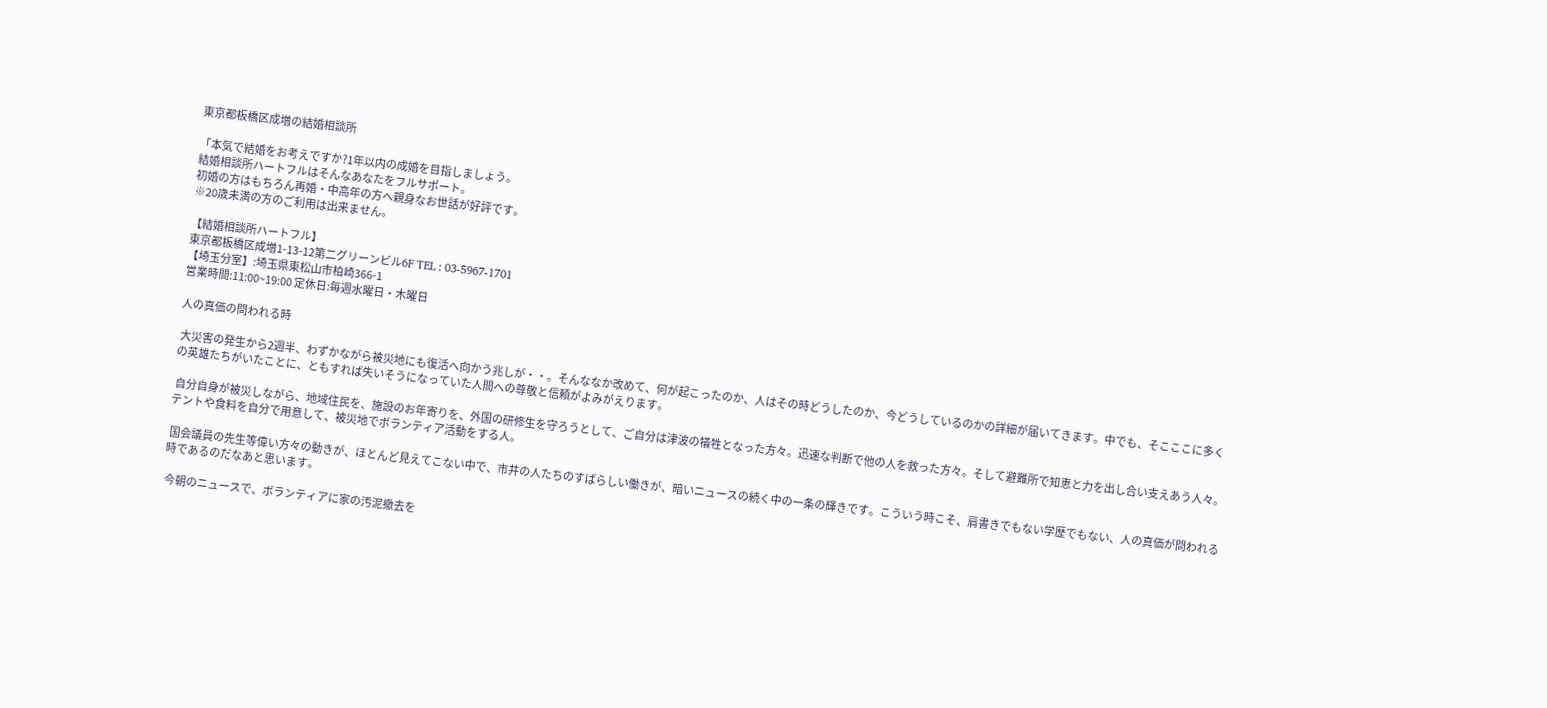東京都板橋区成増の結婚相談所

「本気で結婚をお考えですか?1年以内の成婚を目指しましょう。
結婚相談所ハートフルはそんなあなたをフルサポート。
初婚の方はもちろん再婚・中高年の方へ親身なお世話が好評です。
※20歳未満の方のご利用は出来ません。

【結婚相談所ハートフル】
東京都板橋区成増1-13-12第二グリーンビル6F TEL : 03-5967-1701
【埼玉分室】:埼玉県東松山市柏崎366-1
営業時間:11:00~19:00 定休日:毎週水曜日・木曜日

人の真価の問われる時

 大災害の発生から2週半、わずかながら被災地にも復活へ向かう兆しが・・。そんななか改めて、何が起こったのか、人はその時どうしたのか、今どうしているのかの詳細が届いてきます。中でも、そこここに多くの英雄たちがいたことに、ともすれば失いそうになっていた人間への尊敬と信頼がよみがえります。

 自分自身が被災しながら、地域住民を、施設のお年寄りを、外国の研修生を守ろうとして、ご自分は津波の犠牲となった方々。迅速な判断で他の人を救った方々。そして避難所で知恵と力を出し合い支えあう人々。テントや食料を自分で用意して、被災地でボランティア活動をする人。

 国会議員の先生等偉い方々の動きが、ほとんど見えてこない中で、市井の人たちのすばらしい働きが、暗いニュースの続く中の一条の輝きです。こういう時こそ、肩書きでもない学歴でもない、人の真価が問われる時であるのだなあと思います。

 今朝のニュースで、ボランティアに家の汚泥撤去を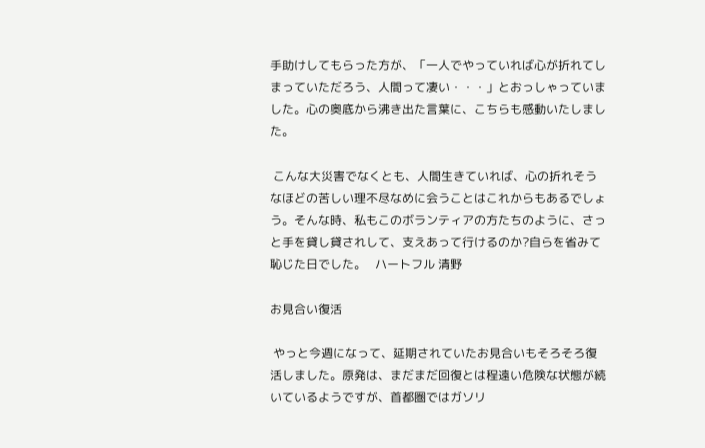手助けしてもらった方が、「一人でやっていれば心が折れてしまっていただろう、人間って凄い・・・」とおっしゃっていました。心の奥底から沸き出た言葉に、こちらも感動いたしました。

 こんな大災害でなくとも、人間生きていれば、心の折れそうなほどの苦しい理不尽なめに会うことはこれからもあるでしょう。そんな時、私もこのボランティアの方たちのように、さっと手を貸し貸されして、支えあって行けるのか?自らを省みて恥じた日でした。   ハートフル 清野

お見合い復活

 やっと今週になって、延期されていたお見合いもそろそろ復活しました。原発は、まだまだ回復とは程遠い危険な状態が続いているようですが、首都圏ではガソリ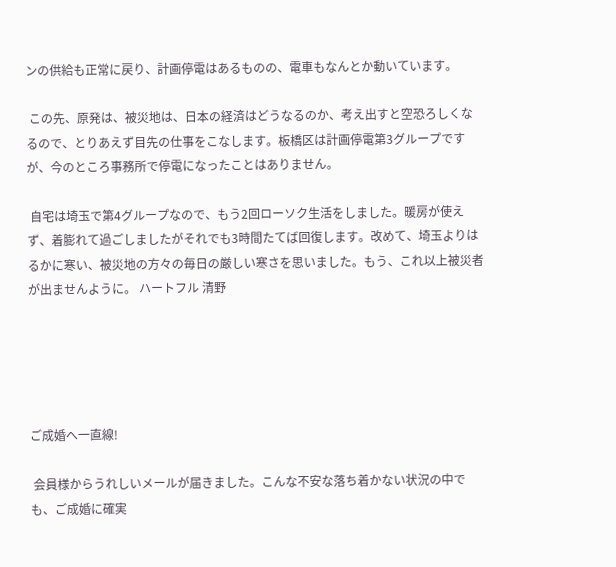ンの供給も正常に戻り、計画停電はあるものの、電車もなんとか動いています。

 この先、原発は、被災地は、日本の経済はどうなるのか、考え出すと空恐ろしくなるので、とりあえず目先の仕事をこなします。板橋区は計画停電第3グループですが、今のところ事務所で停電になったことはありません。

 自宅は埼玉で第4グループなので、もう2回ローソク生活をしました。暖房が使えず、着膨れて過ごしましたがそれでも3時間たてば回復します。改めて、埼玉よりはるかに寒い、被災地の方々の毎日の厳しい寒さを思いました。もう、これ以上被災者が出ませんように。 ハートフル 清野





ご成婚へ一直線!

 会員様からうれしいメールが届きました。こんな不安な落ち着かない状況の中でも、ご成婚に確実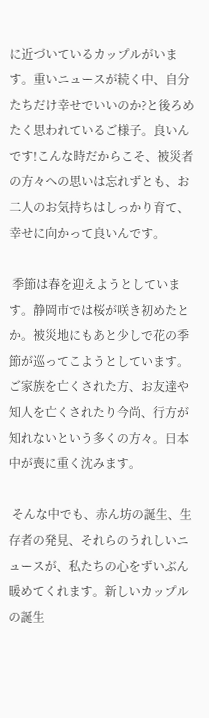に近づいているカップルがいます。重いニュースが続く中、自分たちだけ幸せでいいのか?と後ろめたく思われているご様子。良いんです!こんな時だからこそ、被災者の方々への思いは忘れずとも、お二人のお気持ちはしっかり育て、幸せに向かって良いんです。

 季節は春を迎えようとしています。静岡市では桜が咲き初めたとか。被災地にもあと少しで花の季節が巡ってこようとしています。ご家族を亡くされた方、お友達や知人を亡くされたり今尚、行方が知れないという多くの方々。日本中が喪に重く沈みます。

 そんな中でも、赤ん坊の誕生、生存者の発見、それらのうれしいニュースが、私たちの心をずいぶん暖めてくれます。新しいカップルの誕生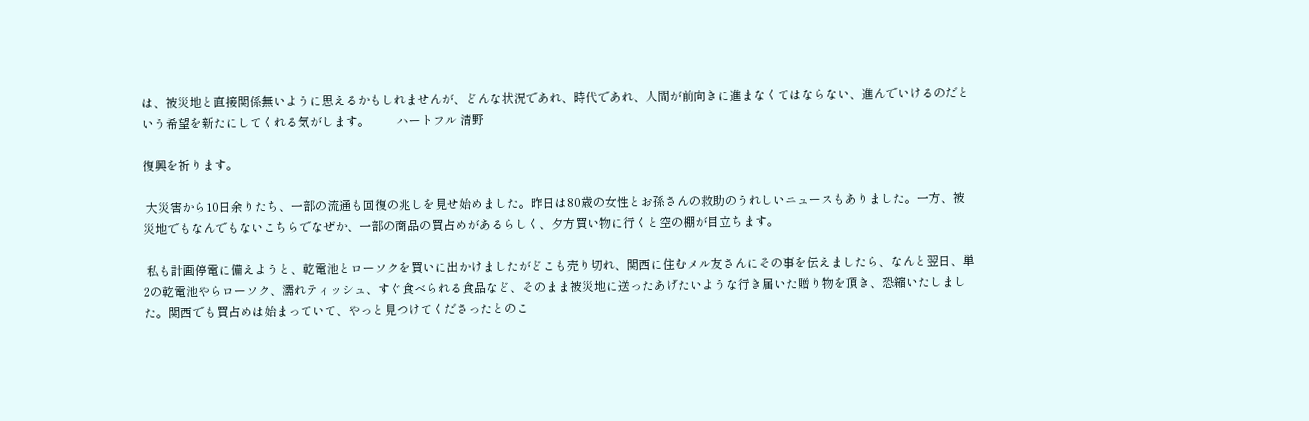は、被災地と直接関係無いように思えるかもしれませんが、どんな状況であれ、時代であれ、人間が前向きに進まなくてはならない、進んでいけるのだという希望を新たにしてくれる気がします。         ハートフル 清野

復興を祈ります。

 大災害から10日余りたち、一部の流通も回復の兆しを見せ始めました。昨日は80歳の女性とお孫さんの救助のうれしいニュースもありました。一方、被災地でもなんでもないこちらでなぜか、一部の商品の買占めがあるらしく、夕方買い物に行くと空の棚が目立ちます。

 私も計画停電に備えようと、乾電池とローソクを買いに出かけましたがどこも売り切れ、関西に住むメル友さんにその事を伝えましたら、なんと翌日、単2の乾電池やらローソク、濡れティッシュ、すぐ食べられる食品など、そのまま被災地に送ったあげたいような行き届いた贈り物を頂き、恐縮いたしました。関西でも買占めは始まっていて、やっと見つけてくださったとのこ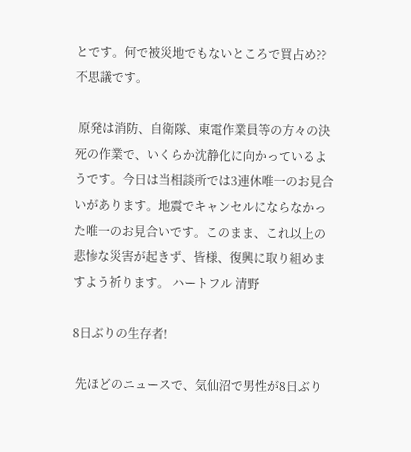とです。何で被災地でもないところで買占め??不思議です。

 原発は消防、自衛隊、東電作業員等の方々の決死の作業で、いくらか沈静化に向かっているようです。今日は当相談所では3連休唯一のお見合いがあります。地震でキャンセルにならなかった唯一のお見合いです。このまま、これ以上の悲惨な災害が起きず、皆様、復興に取り組めますよう祈ります。 ハートフル 清野

8日ぶりの生存者!

 先ほどのニュースで、気仙沼で男性が8日ぶり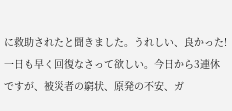に救助されたと聞きました。うれしい、良かった!一日も早く回復なさって欲しい。今日から3連休ですが、被災者の窮状、原発の不安、ガ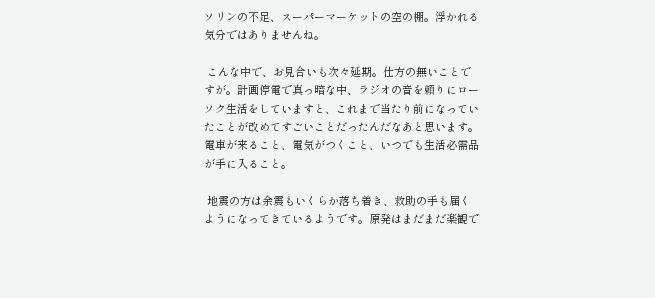ソリンの不足、スーパーマーケットの空の棚。浮かれる気分ではありませんね。

 こんな中で、お見合いも次々延期。仕方の無いことですが。計画停電で真っ暗な中、ラジオの音を頼りにローソク生活をしていますと、これまで当たり前になっていたことが改めてすごいことだったんだなあと思います。電車が来ること、電気がつくこと、いつでも生活必需品が手に入ること。

 地震の方は余震もいくらか落ち着き、救助の手も届くようになってきているようです。原発はまだまだ楽観で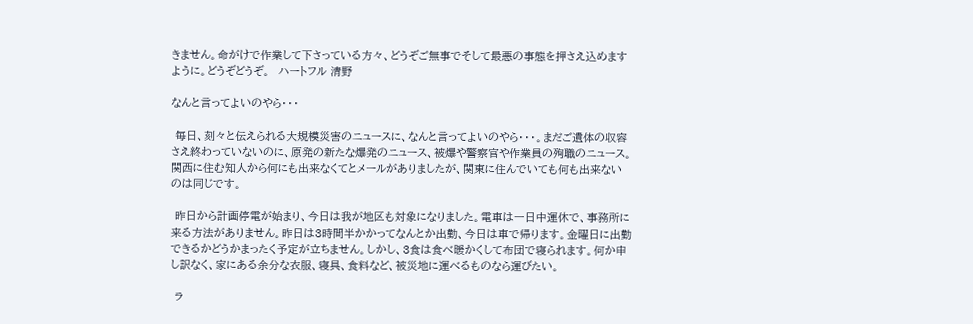きません。命がけで作業して下さっている方々、どうぞご無事でそして最悪の事態を押さえ込めますように。どうぞどうぞ。  ハートフル 清野

なんと言ってよいのやら・・・

 毎日、刻々と伝えられる大規模災害のニュースに、なんと言ってよいのやら・・・。まだご遺体の収容さえ終わっていないのに、原発の新たな爆発のニュース、被爆や警察官や作業員の殉職のニュース。関西に住む知人から何にも出来なくてとメールがありましたが、関東に住んでいても何も出来ないのは同じです。

 昨日から計画停電が始まり、今日は我が地区も対象になりました。電車は一日中運休で、事務所に来る方法がありません。昨日は3時間半かかってなんとか出勤、今日は車で帰ります。金曜日に出勤できるかどうかまったく予定が立ちません。しかし、3食は食べ暖かくして布団で寝られます。何か申し訳なく、家にある余分な衣服、寝具、食料など、被災地に運べるものなら運びたい。

 ラ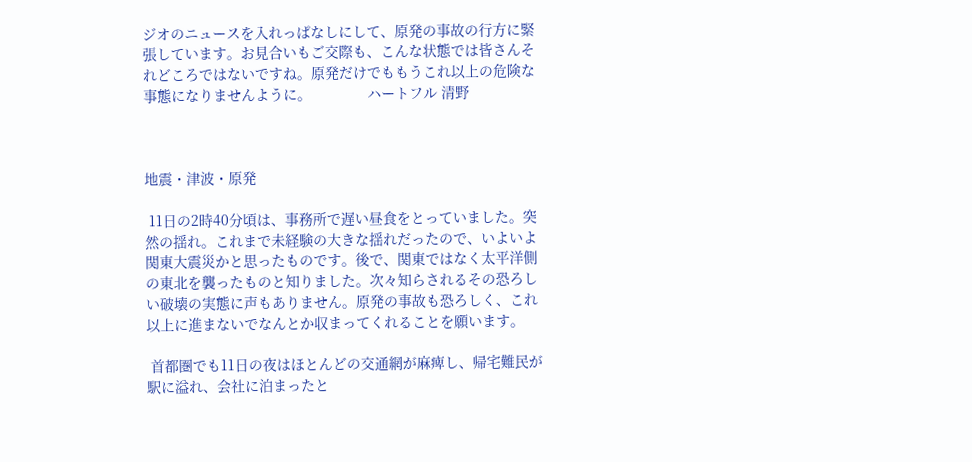ジオのニュースを入れっぱなしにして、原発の事故の行方に緊張しています。お見合いもご交際も、こんな状態では皆さんそれどころではないですね。原発だけでももうこれ以上の危険な事態になりませんように。              ハートフル 清野



地震・津波・原発

 11日の2時40分頃は、事務所で遅い昼食をとっていました。突然の揺れ。これまで未経験の大きな揺れだったので、いよいよ関東大震災かと思ったものです。後で、関東ではなく太平洋側の東北を襲ったものと知りました。次々知らされるその恐ろしい破壊の実態に声もありません。原発の事故も恐ろしく、これ以上に進まないでなんとか収まってくれることを願います。

 首都圏でも11日の夜はほとんどの交通網が麻痺し、帰宅難民が駅に溢れ、会社に泊まったと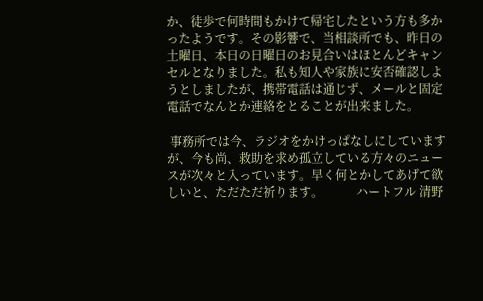か、徒歩で何時間もかけて帰宅したという方も多かったようです。その影響で、当相談所でも、昨日の土曜日、本日の日曜日のお見合いはほとんどキャンセルとなりました。私も知人や家族に安否確認しようとしましたが、携帯電話は通じず、メールと固定電話でなんとか連絡をとることが出来ました。

 事務所では今、ラジオをかけっぱなしにしていますが、今も尚、救助を求め孤立している方々のニュースが次々と入っています。早く何とかしてあげて欲しいと、ただただ祈ります。           ハートフル 清野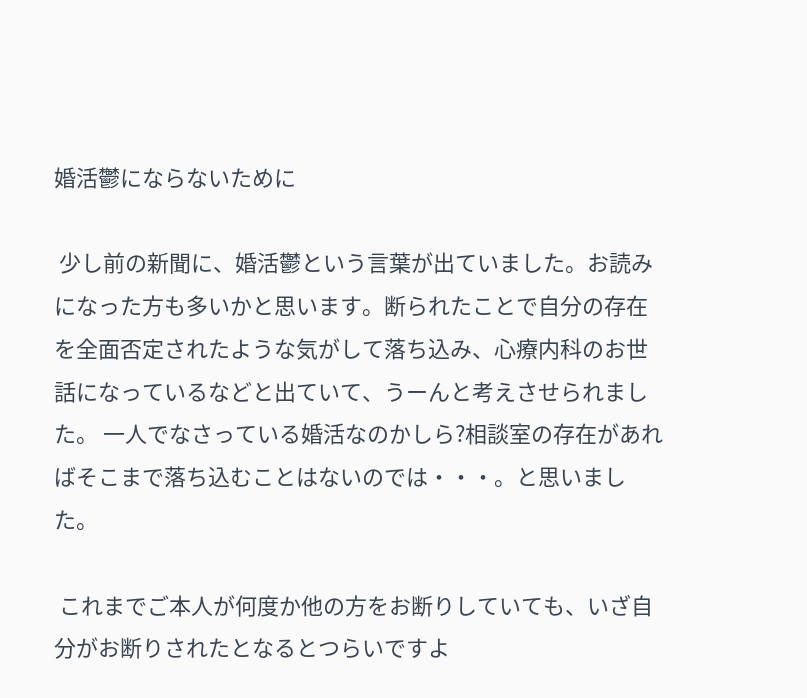婚活鬱にならないために

 少し前の新聞に、婚活鬱という言葉が出ていました。お読みになった方も多いかと思います。断られたことで自分の存在を全面否定されたような気がして落ち込み、心療内科のお世話になっているなどと出ていて、うーんと考えさせられました。 一人でなさっている婚活なのかしら?相談室の存在があればそこまで落ち込むことはないのでは・・・。と思いました。

 これまでご本人が何度か他の方をお断りしていても、いざ自分がお断りされたとなるとつらいですよ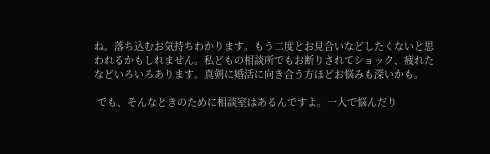ね。落ち込むお気持ちわかります。もう二度とお見合いなどしたくないと思われるかもしれません。私どもの相談所でもお断りされてショック、疲れたなどいろいろあります。真剣に婚活に向き合う方ほどお悩みも深いかも。

 でも、そんなときのために相談室はあるんですよ。一人で悩んだり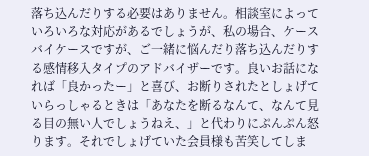落ち込んだりする必要はありません。相談室によっていろいろな対応があるでしょうが、私の場合、ケースバイケースですが、ご一緒に悩んだり落ち込んだりする感情移入タイプのアドバイザーです。良いお話になれば「良かったー」と喜び、お断りされたとしょげていらっしゃるときは「あなたを断るなんて、なんて見る目の無い人でしょうねえ、」と代わりにぷんぷん怒ります。それでしょげていた会員様も苦笑してしま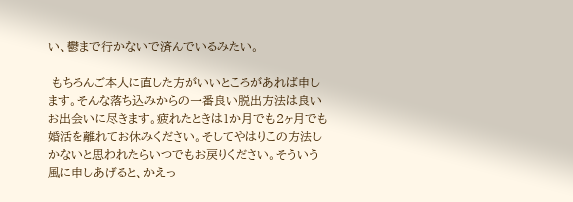い、鬱まで行かないで済んでいるみたい。

 もちろんご本人に直した方がいいところがあれば申します。そんな落ち込みからの一番良い脱出方法は良いお出会いに尽きます。疲れたときは1か月でも2ヶ月でも婚活を離れてお休みください。そしてやはりこの方法しかないと思われたらいつでもお戻りください。そういう風に申しあげると、かえっ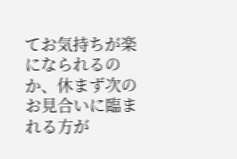てお気持ちが楽になられるのか、休まず次のお見合いに臨まれる方が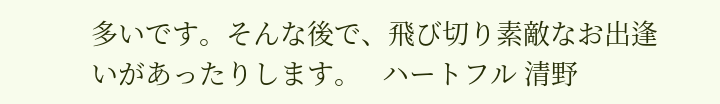多いです。そんな後で、飛び切り素敵なお出逢いがあったりします。   ハートフル 清野